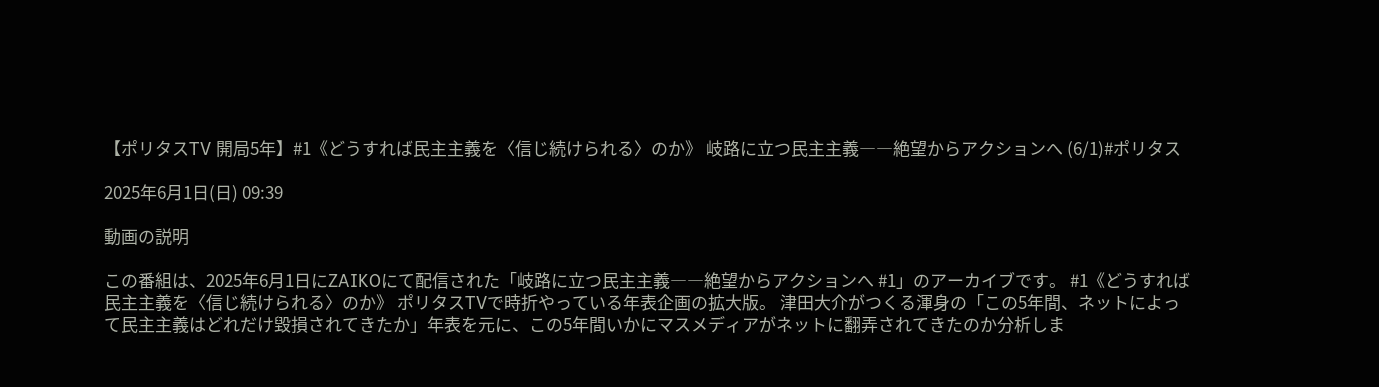【ポリタスTV 開局5年】#1《どうすれば民主主義を〈信じ続けられる〉のか》 岐路に立つ民主主義――絶望からアクションへ (6/1)#ポリタス

2025年6月1日(日) 09:39

動画の説明

この番組は、2025年6月1日にZAIKOにて配信された「岐路に立つ民主主義――絶望からアクションへ #1」のアーカイブです。 #1《どうすれば民主主義を〈信じ続けられる〉のか》 ポリタスTVで時折やっている年表企画の拡大版。 津田大介がつくる渾身の「この5年間、ネットによって民主主義はどれだけ毀損されてきたか」年表を元に、この5年間いかにマスメディアがネットに翻弄されてきたのか分析しま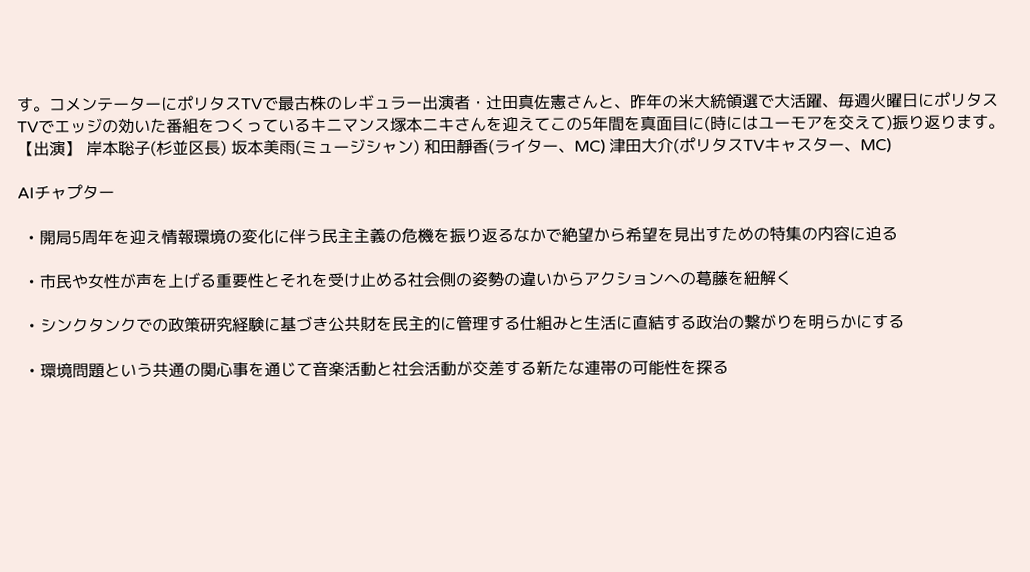す。コメンテーターにポリタスTVで最古株のレギュラー出演者・辻田真佐憲さんと、昨年の米大統領選で大活躍、毎週火曜日にポリタスTVでエッジの効いた番組をつくっているキニマンス塚本ニキさんを迎えてこの5年間を真面目に(時にはユーモアを交えて)振り返ります。 【出演】 岸本聡子(杉並区長) 坂本美雨(ミュージシャン) 和田靜香(ライター、MC) 津田大介(ポリタスTVキャスター、MC)

AIチャプター

  • 開局5周年を迎え情報環境の変化に伴う民主主義の危機を振り返るなかで絶望から希望を見出すための特集の内容に迫る

  • 市民や女性が声を上げる重要性とそれを受け止める社会側の姿勢の違いからアクションへの葛藤を紐解く

  • シンクタンクでの政策研究経験に基づき公共財を民主的に管理する仕組みと生活に直結する政治の繋がりを明らかにする

  • 環境問題という共通の関心事を通じて音楽活動と社会活動が交差する新たな連帯の可能性を探る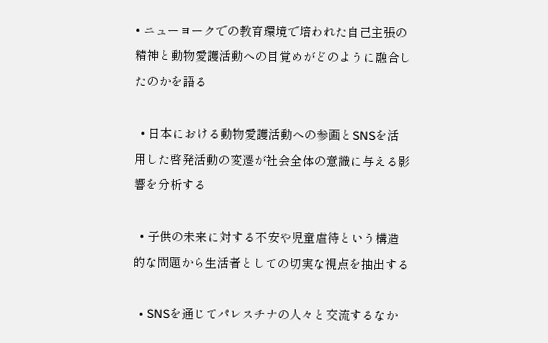• ニューヨークでの教育環境で培われた自己主張の精神と動物愛護活動への目覚めがどのように融合したのかを語る

  • 日本における動物愛護活動への参画とSNSを活用した啓発活動の変遷が社会全体の意識に与える影響を分析する

  • 子供の未来に対する不安や児童虐待という構造的な問題から生活者としての切実な視点を抽出する

  • SNSを通じてパレスチナの人々と交流するなか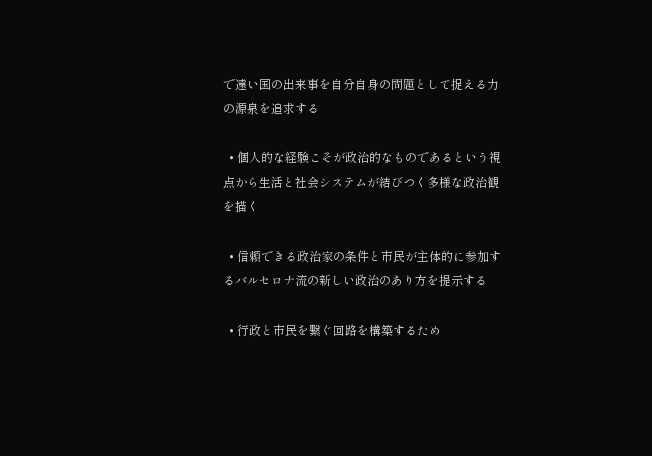で遠い国の出来事を自分自身の問題として捉える力の源泉を追求する

  • 個人的な経験こそが政治的なものであるという視点から生活と社会システムが結びつく多様な政治観を描く

  • 信頼できる政治家の条件と市民が主体的に参加するバルセロナ流の新しい政治のあり方を提示する

  • 行政と市民を繋ぐ回路を構築するため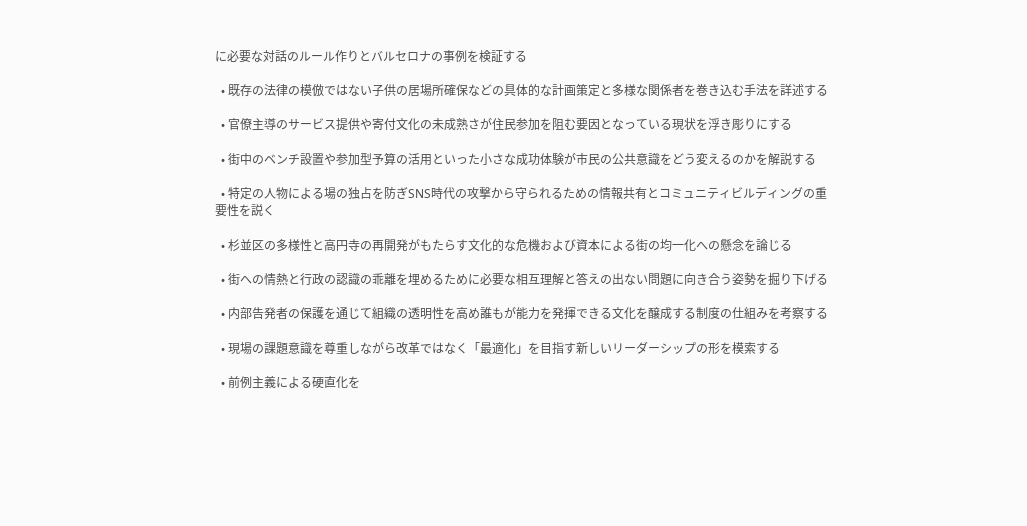に必要な対話のルール作りとバルセロナの事例を検証する

  • 既存の法律の模倣ではない子供の居場所確保などの具体的な計画策定と多様な関係者を巻き込む手法を詳述する

  • 官僚主導のサービス提供や寄付文化の未成熟さが住民参加を阻む要因となっている現状を浮き彫りにする

  • 街中のベンチ設置や参加型予算の活用といった小さな成功体験が市民の公共意識をどう変えるのかを解説する

  • 特定の人物による場の独占を防ぎSNS時代の攻撃から守られるための情報共有とコミュニティビルディングの重要性を説く

  • 杉並区の多様性と高円寺の再開発がもたらす文化的な危機および資本による街の均一化への懸念を論じる

  • 街への情熱と行政の認識の乖離を埋めるために必要な相互理解と答えの出ない問題に向き合う姿勢を掘り下げる

  • 内部告発者の保護を通じて組織の透明性を高め誰もが能力を発揮できる文化を醸成する制度の仕組みを考察する

  • 現場の課題意識を尊重しながら改革ではなく「最適化」を目指す新しいリーダーシップの形を模索する

  • 前例主義による硬直化を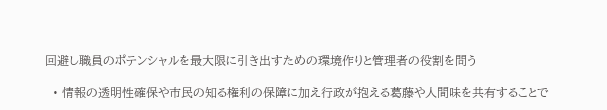回避し職員のポテンシャルを最大限に引き出すための環境作りと管理者の役割を問う

  • 情報の透明性確保や市民の知る権利の保障に加え行政が抱える葛藤や人間味を共有することで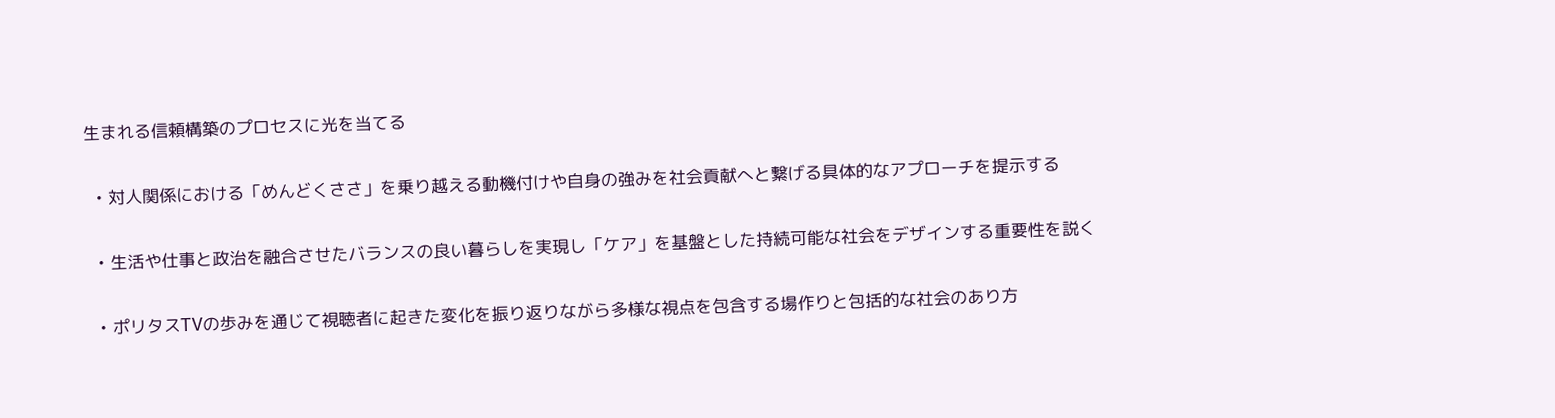生まれる信頼構築のプロセスに光を当てる

  • 対人関係における「めんどくささ」を乗り越える動機付けや自身の強みを社会貢献へと繋げる具体的なアプローチを提示する

  • 生活や仕事と政治を融合させたバランスの良い暮らしを実現し「ケア」を基盤とした持続可能な社会をデザインする重要性を説く

  • ポリタスTVの歩みを通じて視聴者に起きた変化を振り返りながら多様な視点を包含する場作りと包括的な社会のあり方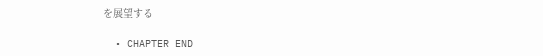を展望する

  • CHAPTER END